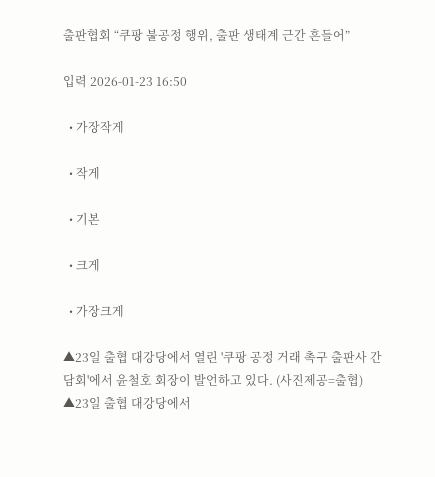출판협회 “쿠팡 불공정 행위, 출판 생태계 근간 흔들어”

입력 2026-01-23 16:50

  • 가장작게

  • 작게

  • 기본

  • 크게

  • 가장크게

▲23일 출협 대강당에서 열린 '쿠팡 공정 거래 촉구 출판사 간담회'에서 윤철호 회장이 발언하고 있다. (사진제공=출협)
▲23일 출협 대강당에서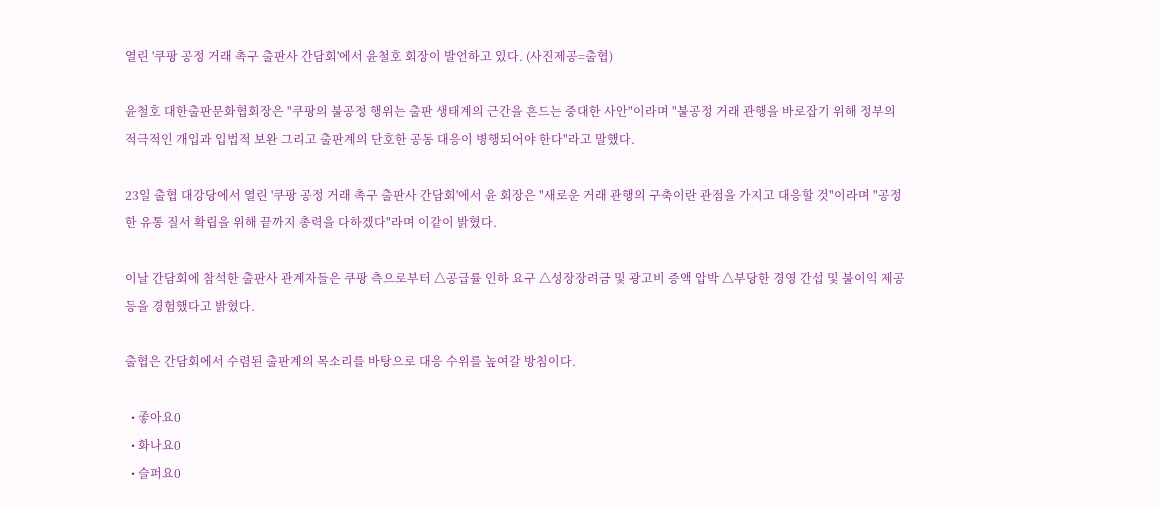열린 '쿠팡 공정 거래 촉구 출판사 간담회'에서 윤철호 회장이 발언하고 있다. (사진제공=출협)

윤철호 대한출판문화협회장은 "쿠팡의 불공정 행위는 출판 생태계의 근간을 흔드는 중대한 사안"이라며 "불공정 거래 관행을 바로잡기 위해 정부의 적극적인 개입과 입법적 보완 그리고 출판계의 단호한 공동 대응이 병행되어야 한다"라고 말했다.

23일 출협 대강당에서 열린 '쿠팡 공정 거래 촉구 출판사 간담회'에서 윤 회장은 "새로운 거래 관행의 구축이란 관점을 가지고 대응할 것"이라며 "공정한 유통 질서 확립을 위해 끝까지 총력을 다하겠다"라며 이같이 밝혔다.

이날 간담회에 참석한 출판사 관계자들은 쿠팡 측으로부터 △공급률 인하 요구 △성장장려금 및 광고비 증액 압박 △부당한 경영 간섭 및 불이익 제공 등을 경험했다고 밝혔다.

출협은 간담회에서 수렴된 출판계의 목소리를 바탕으로 대응 수위를 높여갈 방침이다.

  • 좋아요0
  • 화나요0
  • 슬퍼요0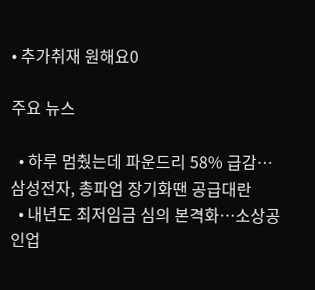• 추가취재 원해요0

주요 뉴스

  • 하루 멈췄는데 파운드리 58% 급감…삼성전자, 총파업 장기화땐 공급대란
  • 내년도 최저임금 심의 본격화⋯소상공인업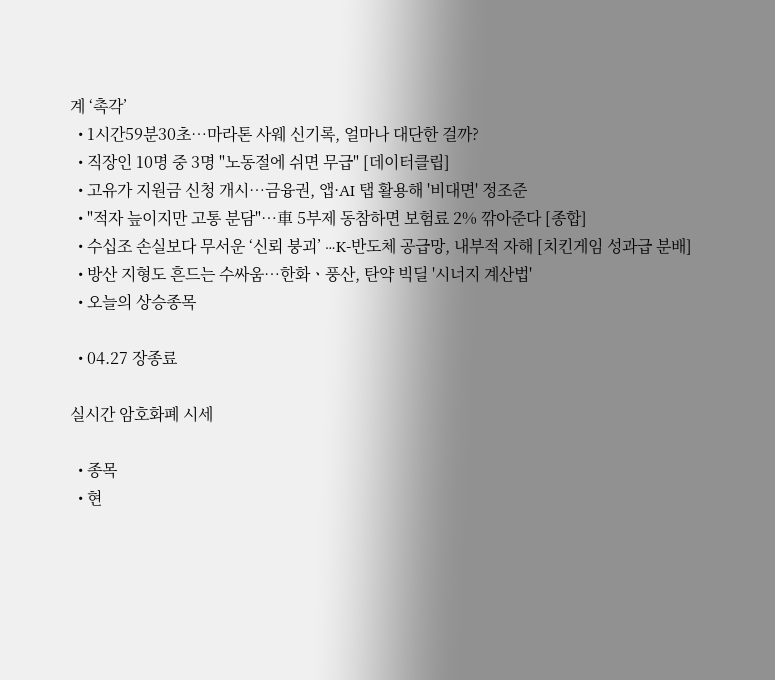계 ‘촉각’
  • 1시간59분30초…마라톤 사웨 신기록, 얼마나 대단한 걸까?
  • 직장인 10명 중 3명 "노동절에 쉬면 무급" [데이터클립]
  • 고유가 지원금 신청 개시⋯금융권, 앱·AI 탭 활용해 '비대면' 정조준
  • "적자 늪이지만 고통 분담"⋯車 5부제 동참하면 보험료 2% 깎아준다 [종합]
  • 수십조 손실보다 무서운 ‘신뢰 붕괴’ ⋯K-반도체 공급망, 내부적 자해 [치킨게임 성과급 분배]
  • 방산 지형도 흔드는 수싸움⋯한화ㆍ풍산, 탄약 빅딜 '시너지 계산법'
  • 오늘의 상승종목

  • 04.27 장종료

실시간 암호화폐 시세

  • 종목
  • 현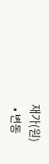재가(원)
  • 변동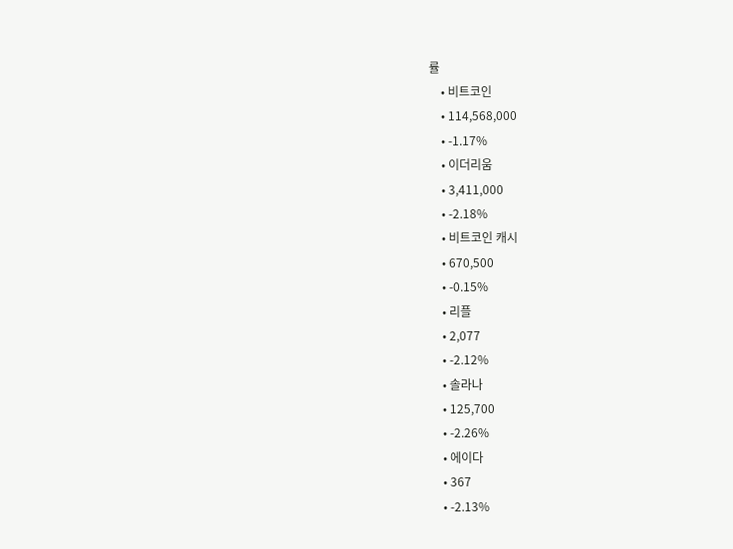률
    • 비트코인
    • 114,568,000
    • -1.17%
    • 이더리움
    • 3,411,000
    • -2.18%
    • 비트코인 캐시
    • 670,500
    • -0.15%
    • 리플
    • 2,077
    • -2.12%
    • 솔라나
    • 125,700
    • -2.26%
    • 에이다
    • 367
    • -2.13%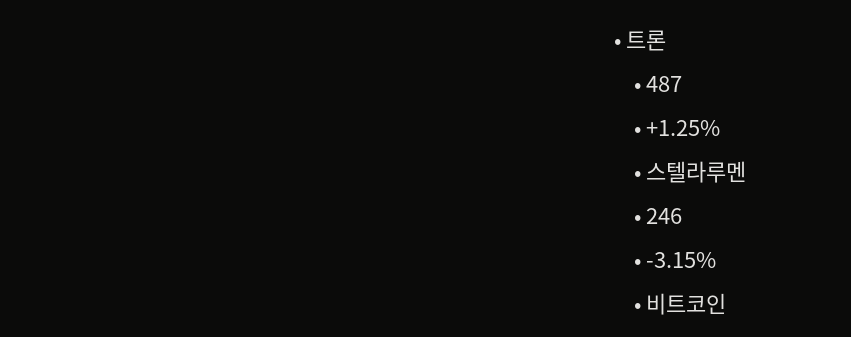• 트론
    • 487
    • +1.25%
    • 스텔라루멘
    • 246
    • -3.15%
    • 비트코인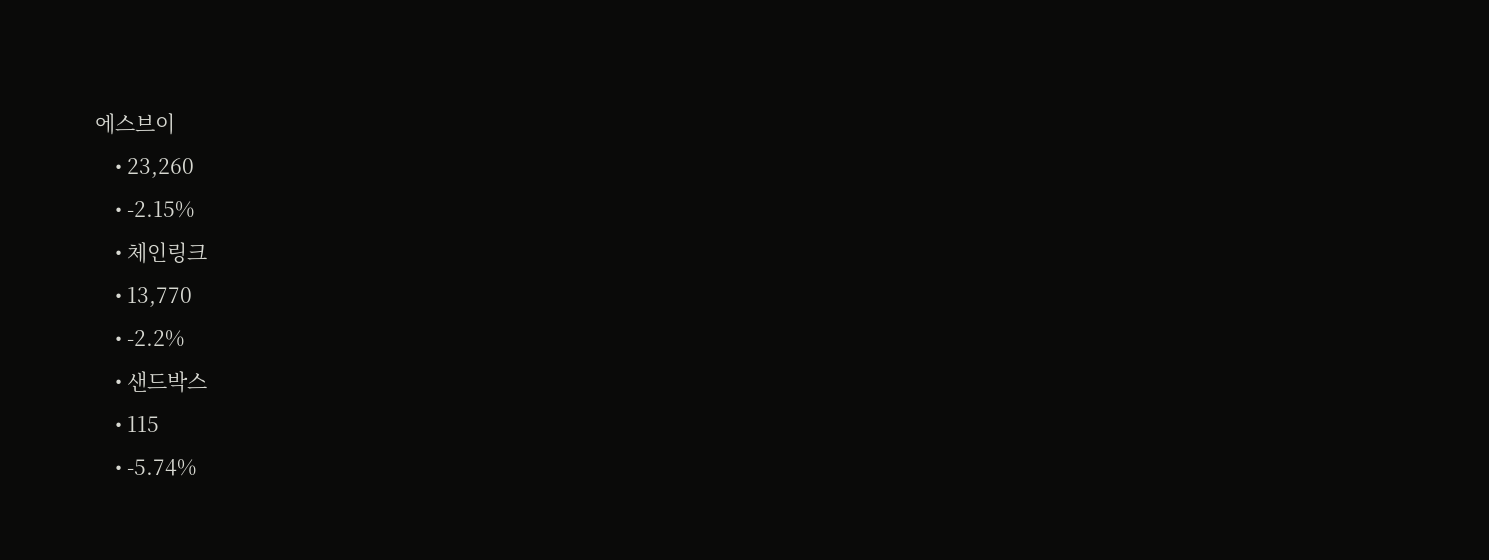에스브이
    • 23,260
    • -2.15%
    • 체인링크
    • 13,770
    • -2.2%
    • 샌드박스
    • 115
    • -5.74%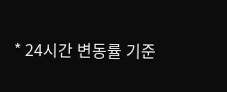* 24시간 변동률 기준